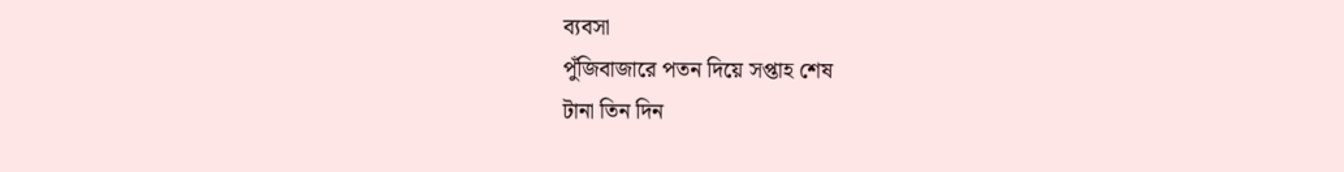ব্যবসা
পুঁজিবাজারে পতন দিয়ে সপ্তাহ শেষ
টানা তিন দিন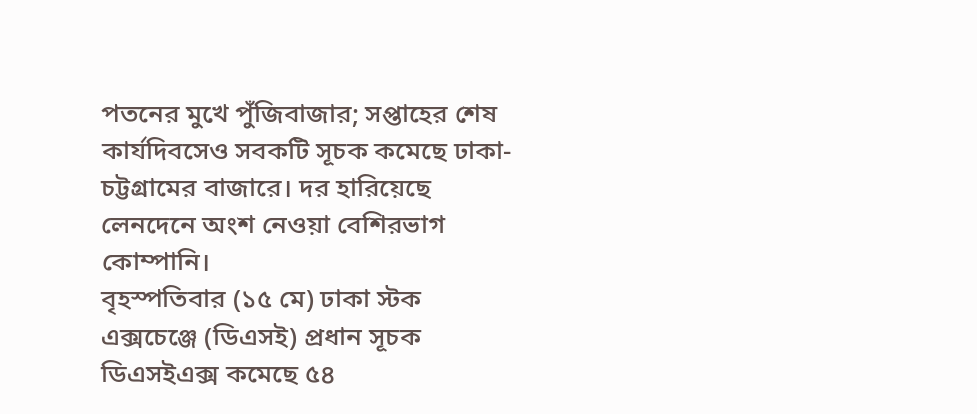পতনের মুখে পুঁজিবাজার; সপ্তাহের শেষ কার্যদিবসেও সবকটি সূচক কমেছে ঢাকা-চট্টগ্রামের বাজারে। দর হারিয়েছে লেনদেনে অংশ নেওয়া বেশিরভাগ কোম্পানি।
বৃহস্পতিবার (১৫ মে) ঢাকা স্টক এক্সচেঞ্জে (ডিএসই) প্রধান সূচক ডিএসইএক্স কমেছে ৫৪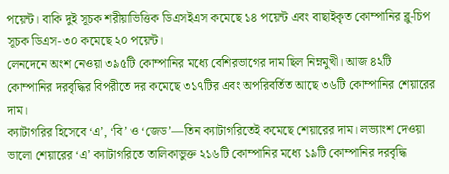পয়েন্ট। বাকি দুই সূচক শরীয়াভিত্তিক ডিএসইএস কমেছে ১৪ পয়েন্ট এবং বাছাইকৃত কোম্পানির ব্লু-চিপ সূচক ডিএস-৩০ কমেছে ২০ পয়েন্ট।
লেনদেনে অংশ নেওয়া ৩৯৫টি কোম্পানির মধ্যে বেশিরভাগের দাম ছিল নিম্নমুখী। আজ ৪২টি কোম্পানির দরবৃদ্ধির বিপরীতে দর কমেছে ৩১৭টির এবং অপরিবর্তিত আছে ৩৬টি কোম্পানির শেয়ারের দাম।
ক্যাটাগরির হিসেবে ‘এ’, ‘বি’ ও ‘জেড’—তিন ক্যাটাগরিতেই কমেছে শেয়ারের দাম। লভ্যাংশ দেওয়া ভালো শেয়ারের ‘এ’ ক্যাটাগরিতে তালিকাভুক্ত ২১৬টি কোম্পানির মধ্যে ১৯টি কোম্পানির দরবৃদ্ধি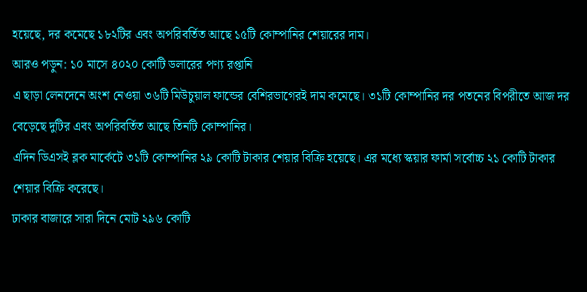হয়েছে, দর কমেছে ১৮২টির এবং অপরিবর্তিত আছে ১৫টি কোম্পানির শেয়ারের দাম।
আরও পড়ুন: ১০ মাসে ৪০২০ কোটি ডলারের পণ্য রপ্তানি
এ ছাড়া লেনদেনে অংশ নেওয়া ৩৬টি মিউচুয়াল ফান্ডের বেশিরভাগেরই দাম কমেছে। ৩১টি কোম্পানির দর পতনের বিপরীতে আজ দর বেড়েছে দুটির এবং অপরিবর্তিত আছে তিনটি কোম্পানির।
এদিন ডিএসই ব্লক মার্কেটে ৩১টি কোম্পানির ২৯ কোটি টাকার শেয়ার বিক্রি হয়েছে। এর মধ্যে স্কয়ার ফার্মা সর্বোচ্চ ২১ কোটি টাকার শেয়ার বিক্রি করেছে।
ঢাকার বাজারে সারা দিনে মোট ২৯৬ কোটি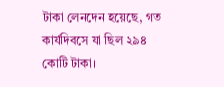টাকা লেনদেন হয়েছে, গত কার্যদিবসে যা ছিল ২৯৪ কোটি টাকা।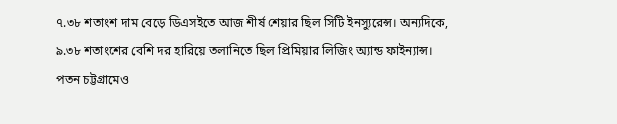৭.৩৮ শতাংশ দাম বেড়ে ডিএসইতে আজ শীর্ষ শেয়ার ছিল সিটি ইনস্যুরেন্স। অন্যদিকে, ৯.৩৮ শতাংশের বেশি দর হারিয়ে তলানিতে ছিল প্রিমিয়ার লিজিং অ্যান্ড ফাইন্যান্স।
পতন চট্টগ্রামেও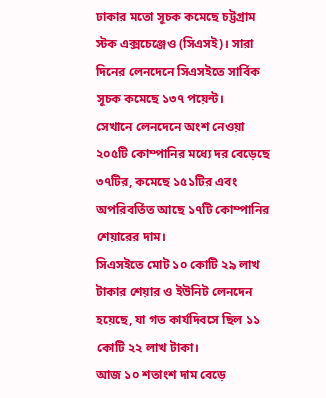ঢাকার মতো সূচক কমেছে চট্টগ্রাম স্টক এক্সচেঞ্জেও (সিএসই)। সারা দিনের লেনদেনে সিএসইতে সার্বিক সূচক কমেছে ১৩৭ পয়েন্ট।
সেখানে লেনদেনে অংশ নেওয়া ২০৫টি কোম্পানির মধ্যে দর বেড়েছে ৩৭টির, কমেছে ১৫১টির এবং অপরিবর্তিত আছে ১৭টি কোম্পানির শেয়ারের দাম।
সিএসইতে মোট ১০ কোটি ২৯ লাখ টাকার শেয়ার ও ইউনিট লেনদেন হয়েছে, যা গত কার্যদিবসে ছিল ১১ কোটি ২২ লাখ টাকা।
আজ ১০ শতাংশ দাম বেড়ে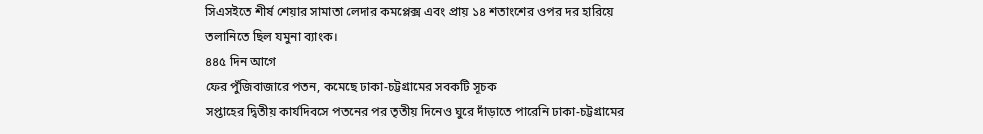সিএসইতে শীর্ষ শেয়ার সামাতা লেদার কমপ্লেক্স এবং প্রায় ১৪ শতাংশের ওপর দর হারিয়ে তলানিতে ছিল যমুনা ব্যাংক।
৪৪৫ দিন আগে
ফের পুঁজিবাজারে পতন, কমেছে ঢাকা-চট্টগ্রামের সবকটি সূচক
সপ্তাহের দ্বিতীয় কার্যদিবসে পতনের পর তৃতীয় দিনেও ঘুরে দাঁড়াতে পারেনি ঢাকা-চট্টগ্রামের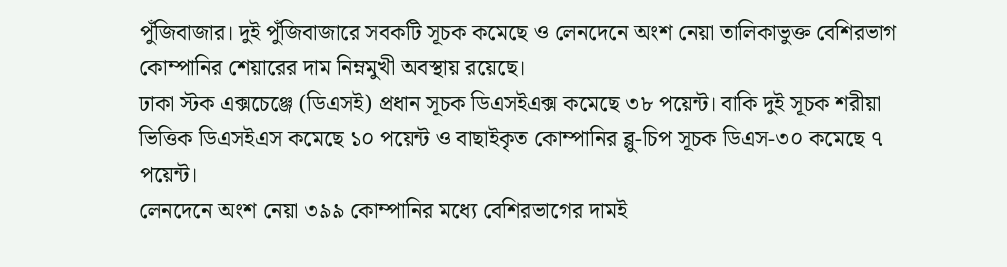পুঁজিবাজার। দুই পুঁজিবাজারে সবকটি সূচক কমেছে ও লেনদেনে অংশ নেয়া তালিকাভুক্ত বেশিরভাগ কোম্পানির শেয়ারের দাম নিম্নমুখী অবস্থায় রয়েছে।
ঢাকা স্টক এক্সচেঞ্জে (ডিএসই) প্রধান সূচক ডিএসইএক্স কমেছে ৩৮ পয়েন্ট। বাকি দুই সূচক শরীয়া ভিত্তিক ডিএসইএস কমেছে ১০ পয়েন্ট ও বাছাইকৃত কোম্পানির ব্লু-চিপ সূচক ডিএস-৩০ কমেছে ৭ পয়েন্ট।
লেনদেনে অংশ নেয়া ৩৯৯ কোম্পানির মধ্যে বেশিরভাগের দামই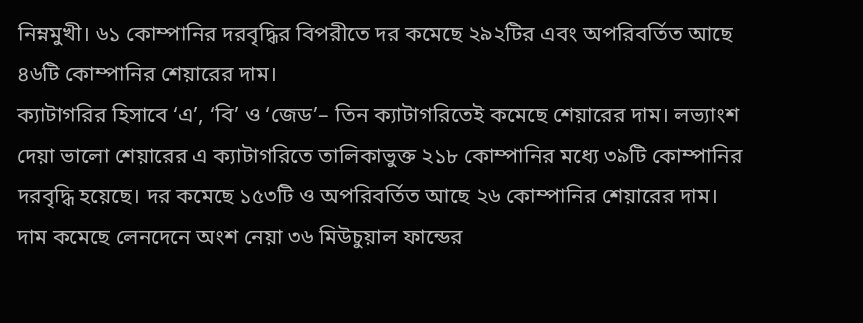নিম্নমুখী। ৬১ কোম্পানির দরবৃদ্ধির বিপরীতে দর কমেছে ২৯২টির এবং অপরিবর্তিত আছে ৪৬টি কোম্পানির শেয়ারের দাম।
ক্যাটাগরির হিসাবে ‘এ’, ‘বি’ ও ‘জেড’– তিন ক্যাটাগরিতেই কমেছে শেয়ারের দাম। লভ্যাংশ দেয়া ভালো শেয়ারের এ ক্যাটাগরিতে তালিকাভুক্ত ২১৮ কোম্পানির মধ্যে ৩৯টি কোম্পানির দরবৃদ্ধি হয়েছে। দর কমেছে ১৫৩টি ও অপরিবর্তিত আছে ২৬ কোম্পানির শেয়ারের দাম।
দাম কমেছে লেনদেনে অংশ নেয়া ৩৬ মিউচুয়াল ফান্ডের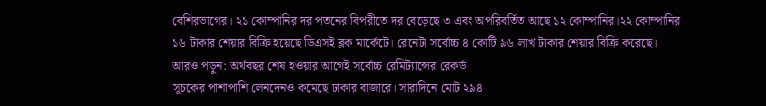বেশিরভাগের। ২১ কোম্পানির দর পতনের বিপরীতে দর বেড়েছে ৩ এবং অপরিবর্তিত আছে ১২ কোম্পানির।২২ কোম্পানির ১৬ টাকার শেয়ার বিক্রি হয়েছে ডিএসই ব্লক মার্কেটে। রেনেটা সর্বোচ্চ ৪ কোটি ৯৬ লাখ টাকার শেয়ার বিক্রি করেছে।
আরও পড়ুন: অর্থবছর শেষ হওয়ার আগেই সর্বোচ্চ রেমিট্যান্সের রেকর্ড
সূচকের পাশাপাশি লেনদেনও কমেছে ঢাকার বাজারে। সারাদিনে মোট ২৯৪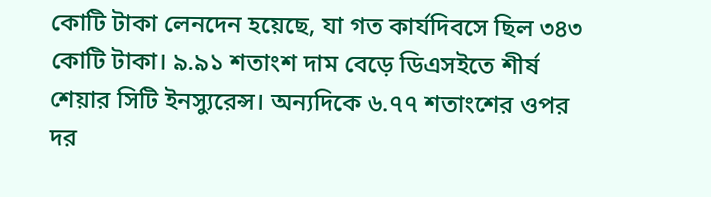কোটি টাকা লেনদেন হয়েছে, যা গত কার্যদিবসে ছিল ৩৪৩ কোটি টাকা। ৯.৯১ শতাংশ দাম বেড়ে ডিএসইতে শীর্ষ শেয়ার সিটি ইনস্যুরেন্স। অন্যদিকে ৬.৭৭ শতাংশের ওপর দর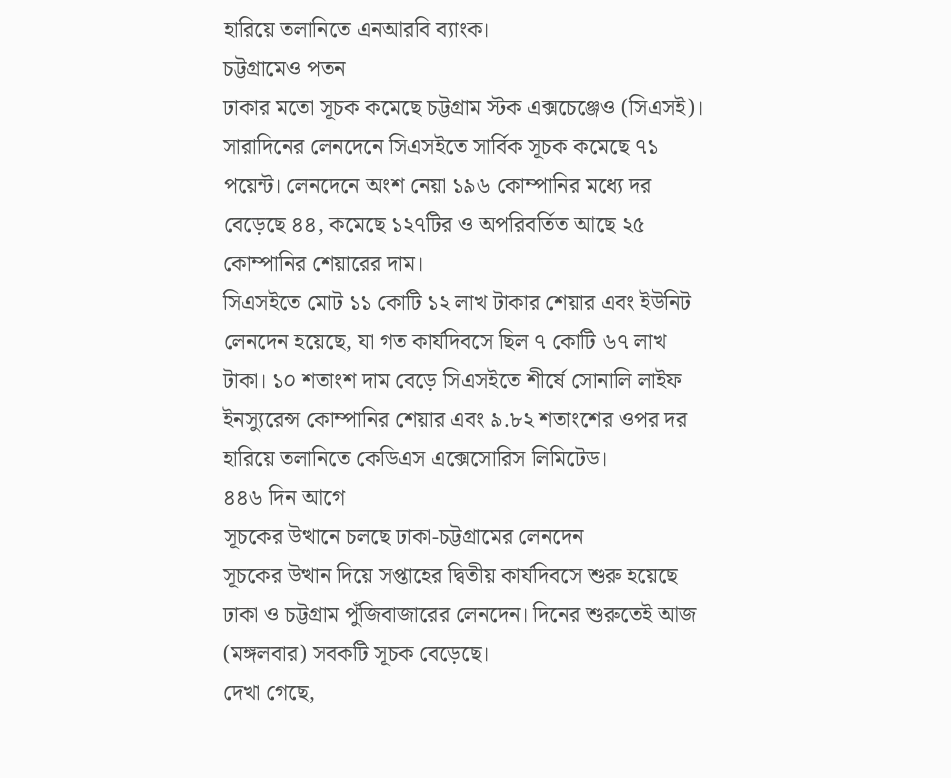হারিয়ে তলানিতে এনআরবি ব্যাংক।
চট্টগ্রামেও পতন
ঢাকার মতো সূচক কমেছে চট্টগ্রাম স্টক এক্সচেঞ্জেও (সিএসই)। সারাদিনের লেনদেনে সিএসইতে সার্বিক সূচক কমেছে ৭১ পয়েন্ট। লেনদেনে অংশ নেয়া ১৯৬ কোম্পানির মধ্যে দর বেড়েছে ৪৪, কমেছে ১২৭টির ও অপরিবর্তিত আছে ২৫ কোম্পানির শেয়ারের দাম।
সিএসইতে মোট ১১ কোটি ১২ লাখ টাকার শেয়ার এবং ইউনিট লেনদেন হয়েছে, যা গত কার্যদিবসে ছিল ৭ কোটি ৬৭ লাখ টাকা। ১০ শতাংশ দাম বেড়ে সিএসইতে শীর্ষে সোনালি লাইফ ইনস্যুরেন্স কোম্পানির শেয়ার এবং ৯.৮২ শতাংশের ওপর দর হারিয়ে তলানিতে কেডিএস এক্সেসোরিস লিমিটেড।
৪৪৬ দিন আগে
সূচকের উত্থানে চলছে ঢাকা-চট্টগ্রামের লেনদেন
সূচকের উত্থান দিয়ে সপ্তাহের দ্বিতীয় কার্যদিবসে শুরু হয়েছে ঢাকা ও চট্টগ্রাম পুঁজিবাজারের লেনদেন। দিনের শুরুতেই আজ (মঙ্গলবার) সবকটি সূচক বেড়েছে।
দেখা গেছে,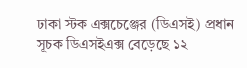ঢাকা স্টক এক্সচেঞ্জের (ডিএসই) প্রধান সূচক ডিএসইএক্স বেড়েছে ১২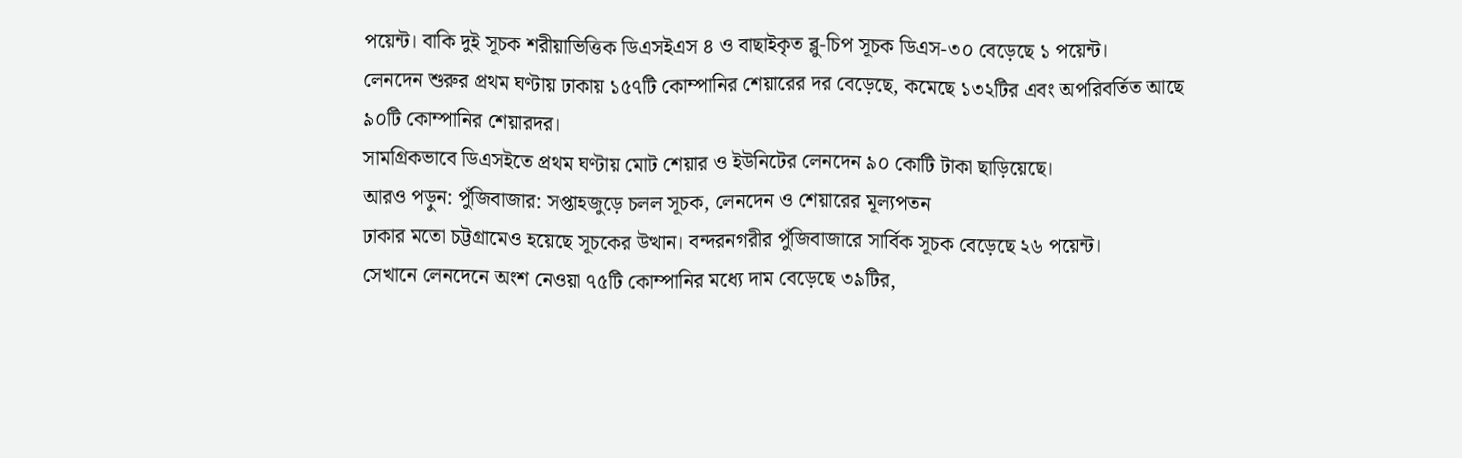পয়েন্ট। বাকি দুই সূচক শরীয়াভিত্তিক ডিএসইএস ৪ ও বাছাইকৃত ব্লু-চিপ সূচক ডিএস-৩০ বেড়েছে ১ পয়েন্ট।
লেনদেন শুরুর প্রথম ঘণ্টায় ঢাকায় ১৫৭টি কোম্পানির শেয়ারের দর বেড়েছে, কমেছে ১৩২টির এবং অপরিবর্তিত আছে ৯০টি কোম্পানির শেয়ারদর।
সামগ্রিকভাবে ডিএসইতে প্রথম ঘণ্টায় মোট শেয়ার ও ইউনিটের লেনদেন ৯০ কোটি টাকা ছাড়িয়েছে।
আরও পড়ুন: পুঁজিবাজার: সপ্তাহজুড়ে চলল সূচক, লেনদেন ও শেয়ারের মূল্যপতন
ঢাকার মতো চট্টগ্রামেও হয়েছে সূচকের উত্থান। বন্দরনগরীর পুঁজিবাজারে সার্বিক সূচক বেড়েছে ২৬ পয়েন্ট।
সেখানে লেনদেনে অংশ নেওয়া ৭৫টি কোম্পানির মধ্যে দাম বেড়েছে ৩৯টির,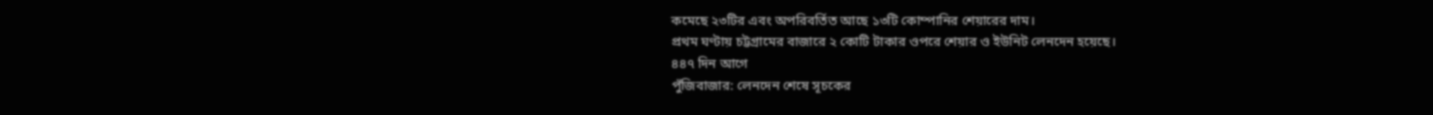কমেছে ২৩টির এবং অপরিবর্তিত আছে ১৩টি কোম্পানির শেয়ারের দাম।
প্রথম ঘণ্টায় চট্টগ্রামের বাজারে ২ কোটি টাকার ওপরে শেয়ার ও ইউনিট লেনদেন হয়েছে।
৪৪৭ দিন আগে
পুঁজিবাজার: লেনদেন শেষে সূচকের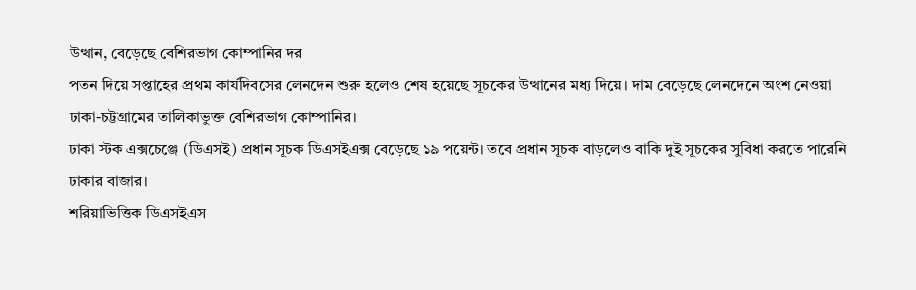উত্থান, বেড়েছে বেশিরভাগ কোম্পানির দর
পতন দিয়ে সপ্তাহের প্রথম কার্যদিবসের লেনদেন শুরু হলেও শেষ হয়েছে সূচকের উত্থানের মধ্য দিয়ে। দাম বেড়েছে লেনদেনে অংশ নেওয়া ঢাকা-চট্টগ্রামের তালিকাভুক্ত বেশিরভাগ কোম্পানির।
ঢাকা স্টক এক্সচেঞ্জে (ডিএসই) প্রধান সূচক ডিএসইএক্স বেড়েছে ১৯ পয়েন্ট। তবে প্রধান সূচক বাড়লেও বাকি দুই সূচকের সুবিধা করতে পারেনি ঢাকার বাজার।
শরিয়াভিত্তিক ডিএসইএস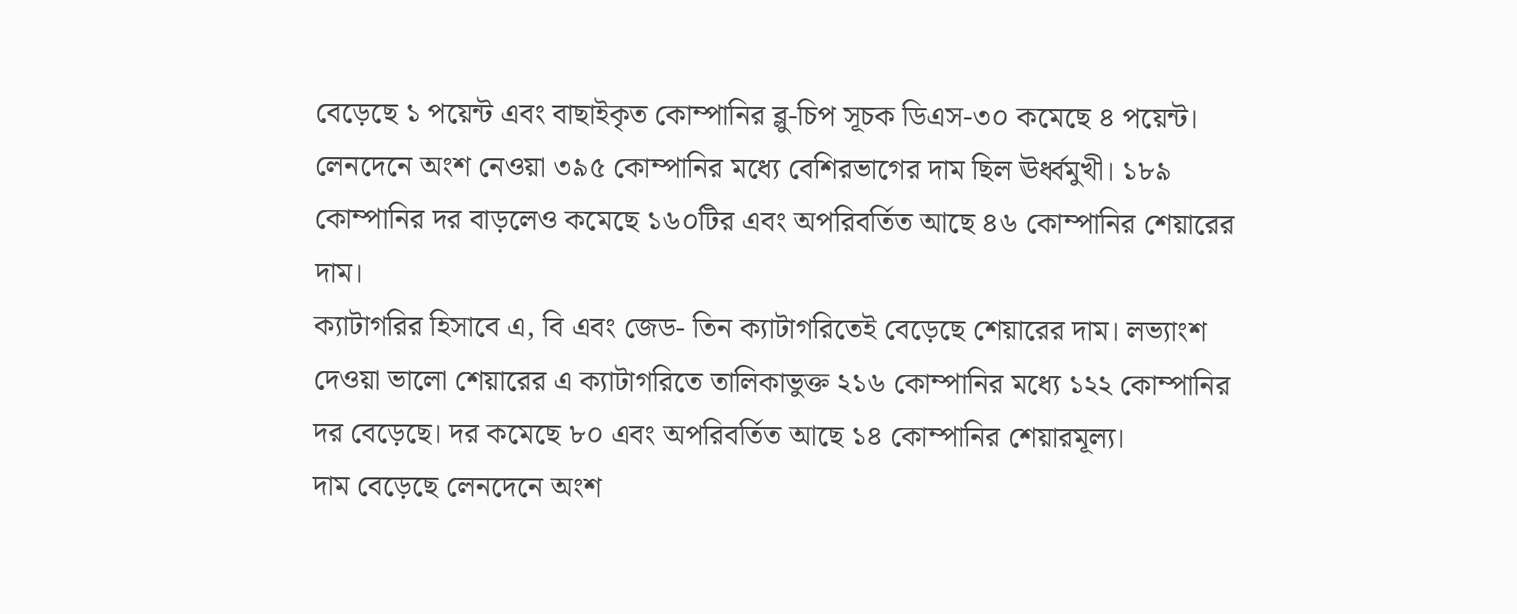বেড়েছে ১ পয়েন্ট এবং বাছাইকৃত কোম্পানির ব্লু-চিপ সূচক ডিএস-৩০ কমেছে ৪ পয়েন্ট।
লেনদেনে অংশ নেওয়া ৩৯৫ কোম্পানির মধ্যে বেশিরভাগের দাম ছিল ঊর্ধ্বমুখী। ১৮৯ কোম্পানির দর বাড়লেও কমেছে ১৬০টির এবং অপরিবর্তিত আছে ৪৬ কোম্পানির শেয়ারের দাম।
ক্যাটাগরির হিসাবে এ, বি এবং জেড- তিন ক্যাটাগরিতেই বেড়েছে শেয়ারের দাম। লভ্যাংশ দেওয়া ভালো শেয়ারের এ ক্যাটাগরিতে তালিকাভুক্ত ২১৬ কোম্পানির মধ্যে ১২২ কোম্পানির দর বেড়েছে। দর কমেছে ৮০ এবং অপরিবর্তিত আছে ১৪ কোম্পানির শেয়ারমূল্য।
দাম বেড়েছে লেনদেনে অংশ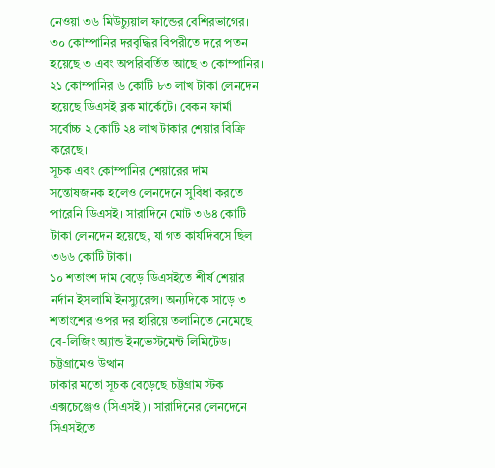নেওয়া ৩৬ মিউচ্যুয়াল ফান্ডের বেশিরভাগের। ৩০ কোম্পানির দরবৃদ্ধির বিপরীতে দরে পতন হয়েছে ৩ এবং অপরিবর্তিত আছে ৩ কোম্পানির।
২১ কোম্পানির ৬ কোটি ৮৩ লাখ টাকা লেনদেন হয়েছে ডিএসই ব্লক মার্কেটে। বেকন ফার্মা সর্বোচ্চ ২ কোটি ২৪ লাখ টাকার শেয়ার বিক্রি করেছে।
সূচক এবং কোম্পানির শেয়ারের দাম সন্তোষজনক হলেও লেনদেনে সুবিধা করতে পারেনি ডিএসই। সারাদিনে মোট ৩৬৪ কোটি টাকা লেনদেন হয়েছে, যা গত কার্যদিবসে ছিল ৩৬৬ কোটি টাকা।
১০ শতাংশ দাম বেড়ে ডিএসইতে শীর্ষ শেয়ার নর্দান ইসলামি ইনস্যুরেন্স। অন্যদিকে সাড়ে ৩ শতাংশের ওপর দর হারিয়ে তলানিতে নেমেছে বে-লিজিং অ্যান্ড ইনভেস্টমেন্ট লিমিটেড।
চট্টগ্রামেও উত্থান
ঢাকার মতো সূচক বেড়েছে চট্টগ্রাম স্টক এক্সচেঞ্জেও (সিএসই)। সারাদিনের লেনদেনে সিএসইতে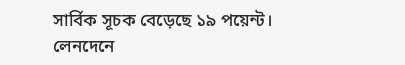সার্বিক সূচক বেড়েছে ১৯ পয়েন্ট।
লেনদেনে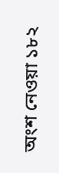অংশ নেওয়া ১৮২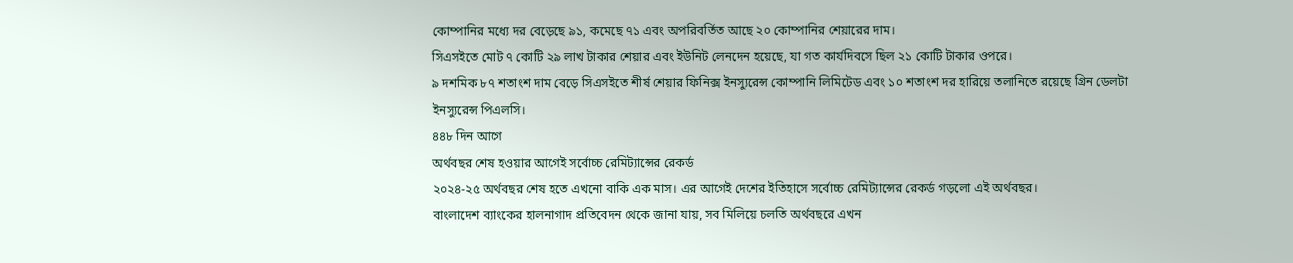কোম্পানির মধ্যে দর বেড়েছে ৯১, কমেছে ৭১ এবং অপরিবর্তিত আছে ২০ কোম্পানির শেয়ারের দাম।
সিএসইতে মোট ৭ কোটি ২৯ লাখ টাকার শেয়ার এবং ইউনিট লেনদেন হয়েছে, যা গত কার্যদিবসে ছিল ২১ কোটি টাকার ওপরে।
৯ দশমিক ৮৭ শতাংশ দাম বেড়ে সিএসইতে শীর্ষ শেয়ার ফিনিক্স ইনস্যুরেন্স কোম্পানি লিমিটেড এবং ১০ শতাংশ দর হারিয়ে তলানিতে রয়েছে গ্রিন ডেলটা ইনস্যুরেন্স পিএলসি।
৪৪৮ দিন আগে
অর্থবছর শেষ হওয়ার আগেই সর্বোচ্চ রেমিট্যান্সের রেকর্ড
২০২৪-২৫ অর্থবছর শেষ হতে এখনো বাকি এক মাস। এর আগেই দেশের ইতিহাসে সর্বোচ্চ রেমিট্যান্সের রেকর্ড গড়লো এই অর্থবছর।
বাংলাদেশ ব্যাংকের হালনাগাদ প্রতিবেদন থেকে জানা যায়, সব মিলিয়ে চলতি অর্থবছরে এখন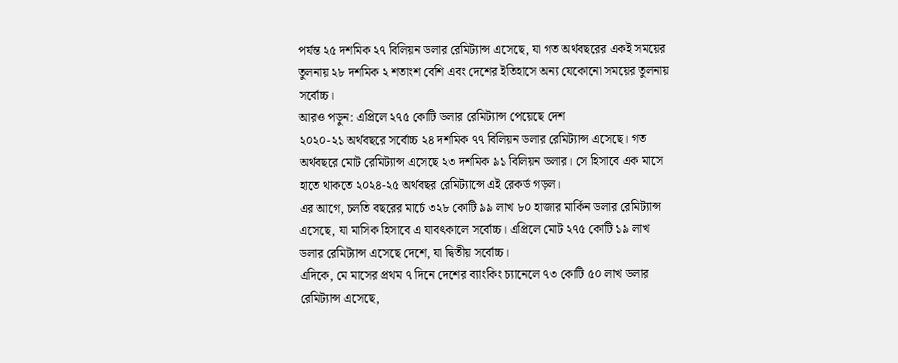পর্যন্ত ২৫ দশমিক ২৭ বিলিয়ন ডলার রেমিট্যান্স এসেছে, যা গত অর্থবছরের একই সময়ের তুলনায় ২৮ দশমিক ২ শতাংশ বেশি এবং দেশের ইতিহাসে অন্য যেকোনো সময়ের তুলনায় সর্বোচ্চ।
আরও পড়ুন: এপ্রিলে ২৭৫ কোটি ডলার রেমিট্যান্স পেয়েছে দেশ
২০২০-২১ অর্থবছরে সর্বোচ্চ ২৪ দশমিক ৭৭ বিলিয়ন ডলার রেমিট্যান্স এসেছে। গত অর্থবছরে মোট রেমিট্যান্স এসেছে ২৩ দশমিক ৯১ বিলিয়ন ডলার। সে হিসাবে এক মাসে হাতে থাকতে ২০২৪-২৫ অর্থবছর রেমিট্যান্সে এই রেকর্ড গড়ল।
এর আগে, চলতি বছরের মার্চে ৩২৮ কোটি ৯৯ লাখ ৮০ হাজার মার্কিন ডলার রেমিট্যান্স এসেছে, যা মাসিক হিসাবে এ যাবৎকালে সর্বোচ্চ। এপ্রিলে মোট ২৭৫ কোটি ১৯ লাখ ডলার রেমিট্যান্স এসেছে দেশে, যা দ্বিতীয় সর্বোচ্চ।
এদিকে, মে মাসের প্রথম ৭ দিনে দেশের ব্যাংকিং চ্যানেলে ৭৩ কোটি ৫০ লাখ ডলার রেমিট্যান্স এসেছে,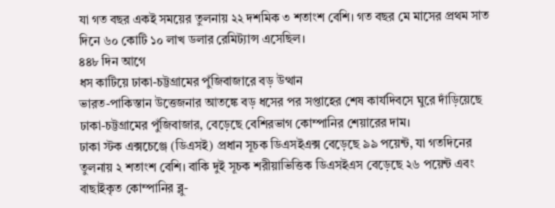যা গত বছর একই সময়ের তুলনায় ২২ দশমিক ৩ শতাংশ বেশি। গত বছর মে মাসের প্রথম সাত দিনে ৬০ কোটি ১০ লাখ ডলার রেমিট্যান্স এসেছিল।
৪৪৮ দিন আগে
ধস কাটিয়ে ঢাকা-চট্টগ্রামের পুঁজিবাজারে বড় উত্থান
ভারত-পাকিস্তান উত্তেজনার আতঙ্কে বড় ধসের পর সপ্তাহের শেষ কার্যদিবসে ঘুরে দাঁড়িয়েছে ঢাকা-চট্টগ্রামের পুঁজিবাজার, বেড়েছে বেশিরভাগ কোম্পানির শেয়ারের দাম।
ঢাকা স্টক এক্সচেঞ্জে (ডিএসই) প্রধান সূচক ডিএসইএক্স বেড়েছে ৯৯ পয়েন্ট, যা গতদিনের তুলনায় ২ শতাংশ বেশি। বাকি দুই সূচক শরীয়াভিত্তিক ডিএসইএস বেড়েছে ২৬ পয়েন্ট এবং বাছাইকৃত কোম্পানির ব্লু-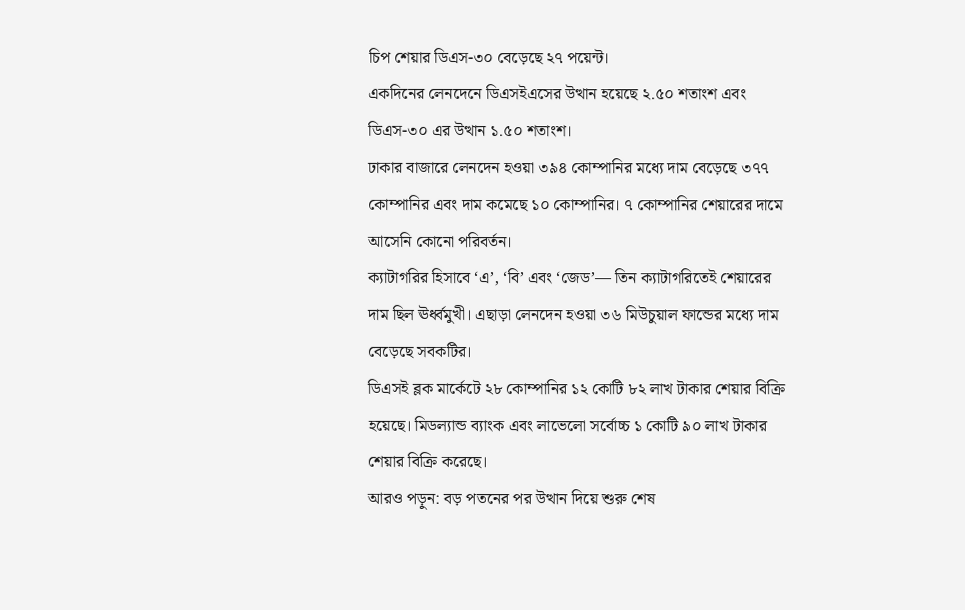চিপ শেয়ার ডিএস-৩০ বেড়েছে ২৭ পয়েন্ট।
একদিনের লেনদেনে ডিএসইএসের উত্থান হয়েছে ২.৫০ শতাংশ এবং ডিএস-৩০ এর উত্থান ১.৫০ শতাংশ।
ঢাকার বাজারে লেনদেন হওয়া ৩৯৪ কোম্পানির মধ্যে দাম বেড়েছে ৩৭৭ কোম্পানির এবং দাম কমেছে ১০ কোম্পানির। ৭ কোম্পানির শেয়ারের দামে আসেনি কোনো পরিবর্তন।
ক্যাটাগরির হিসাবে ‘এ’, ‘বি’ এবং ‘জেড’— তিন ক্যাটাগরিতেই শেয়ারের দাম ছিল ঊর্ধ্বমুখী। এছাড়া লেনদেন হওয়া ৩৬ মিউচুয়াল ফান্ডের মধ্যে দাম বেড়েছে সবকটির।
ডিএসই ব্লক মার্কেটে ২৮ কোম্পানির ১২ কোটি ৮২ লাখ টাকার শেয়ার বিক্রি হয়েছে। মিডল্যান্ড ব্যাংক এবং লাভেলো সর্বোচ্চ ১ কোটি ৯০ লাখ টাকার শেয়ার বিক্রি করেছে।
আরও পড়ুন: বড় পতনের পর উত্থান দিয়ে শুরু শেষ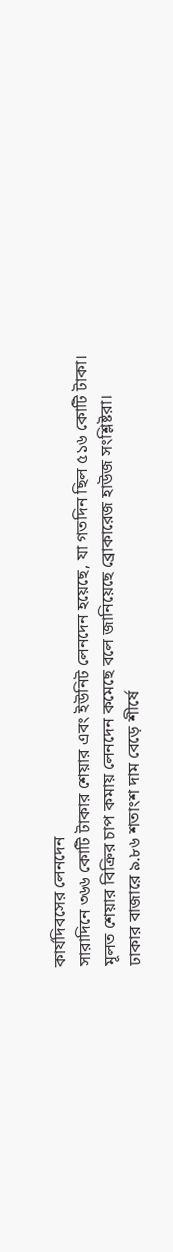কার্যদিবসের লেনদেন
সারাদিনে ৩৬৬ কোটি টাকার শেয়ার এবং ইউনিট লেনদেন হয়েছে, যা গতদিন ছিল ৫১৬ কোটি টাকা। মূলত শেয়ার বিক্রির চাপ কমায় লেনদেন কমেছে বলে জানিয়েছে ব্রোকারেজ হাউজ সংশ্লিষ্টরা।
ঢাকার বাজারে ৯.৮৬ শতাংশ দাম বেড়ে শীর্ষে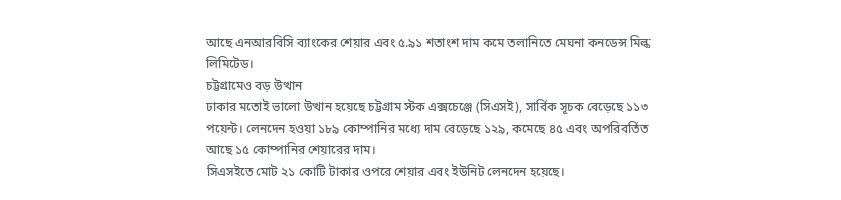আছে এনআরবিসি ব্যাংকের শেয়ার এবং ৫.৯১ শতাংশ দাম কমে তলানিতে মেঘনা কনডেন্স মিল্ক লিমিটেড।
চট্টগ্রামেও বড় উত্থান
ঢাকার মতোই ভালো উত্থান হয়েছে চট্টগ্রাম স্টক এক্সচেঞ্জে (সিএসই), সার্বিক সূচক বেড়েছে ১১৩ পয়েন্ট। লেনদেন হওয়া ১৮৯ কোম্পানির মধ্যে দাম বেড়েছে ১২৯, কমেছে ৪৫ এবং অপরিবর্তিত আছে ১৫ কোম্পানির শেয়ারের দাম।
সিএসইতে মোট ২১ কোটি টাকার ওপরে শেয়ার এবং ইউনিট লেনদেন হয়েছে।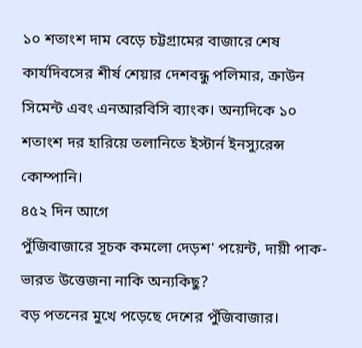১০ শতাংশ দাম বেড়ে চট্টগ্রামের বাজারে শেষ কার্যদিবসের শীর্ষ শেয়ার দেশবন্ধু পলিমার, ক্রাউন সিমেন্ট এবং এনআরবিসি ব্যাংক। অন্যদিকে ১০ শতাংশ দর হারিয়ে তলানিতে ইস্টার্ন ইনস্যুরেন্স কোম্পানি।
৪৫২ দিন আগে
পুঁজিবাজারে সূচক কমলো দেড়শ' পয়েন্ট, দায়ী পাক-ভারত উত্তেজনা নাকি অন্যকিছু?
বড় পতনের মুখে পড়েছে দেশের পুঁজিবাজার।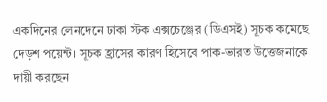একদিনের লেনদেনে ঢাকা স্টক এক্সচেঞ্জের (ডিএসই) সূচক কমেছে দেড়শ পয়েন্ট। সূচক হ্রাসের কারণ হিসেবে পাক-ভারত উত্তেজনাকে দায়ী করছেন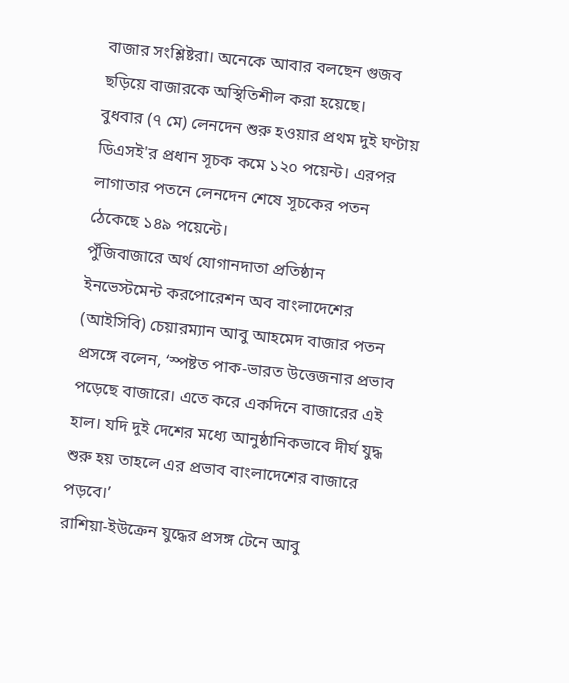বাজার সংশ্লিষ্টরা। অনেকে আবার বলছেন গুজব ছড়িয়ে বাজারকে অস্থিতিশীল করা হয়েছে।
বুধবার (৭ মে) লেনদেন শুরু হওয়ার প্রথম দুই ঘণ্টায় ডিএসই'র প্রধান সূচক কমে ১২০ পয়েন্ট। এরপর লাগাতার পতনে লেনদেন শেষে সূচকের পতন ঠেকেছে ১৪৯ পয়েন্টে।
পুঁজিবাজারে অর্থ যোগানদাতা প্রতিষ্ঠান ইনভেস্টমেন্ট করপোরেশন অব বাংলাদেশের (আইসিবি) চেয়ারম্যান আবু আহমেদ বাজার পতন প্রসঙ্গে বলেন, ‘স্পষ্টত পাক-ভারত উত্তেজনার প্রভাব পড়েছে বাজারে। এতে করে একদিনে বাজারের এই হাল। যদি দুই দেশের মধ্যে আনুষ্ঠানিকভাবে দীর্ঘ যুদ্ধ শুরু হয় তাহলে এর প্রভাব বাংলাদেশের বাজারে পড়বে।’
রাশিয়া-ইউক্রেন যুদ্ধের প্রসঙ্গ টেনে আবু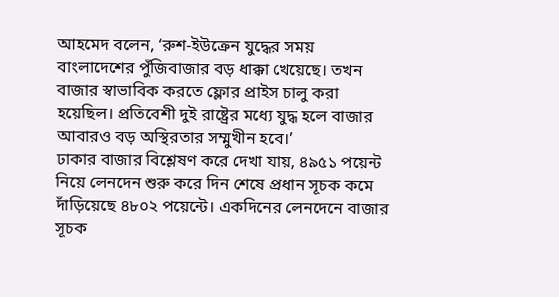আহমেদ বলেন, ‘রুশ-ইউক্রেন যুদ্ধের সময় বাংলাদেশের পুঁজিবাজার বড় ধাক্কা খেয়েছে। তখন বাজার স্বাভাবিক করতে ফ্লোর প্রাইস চালু করা হয়েছিল। প্রতিবেশী দুই রাষ্ট্রের মধ্যে যুদ্ধ হলে বাজার আবারও বড় অস্থিরতার সম্মুখীন হবে।’
ঢাকার বাজার বিশ্লেষণ করে দেখা যায়, ৪৯৫১ পয়েন্ট নিয়ে লেনদেন শুরু করে দিন শেষে প্রধান সূচক কমে দাঁড়িয়েছে ৪৮০২ পয়েন্টে। একদিনের লেনদেনে বাজার সূচক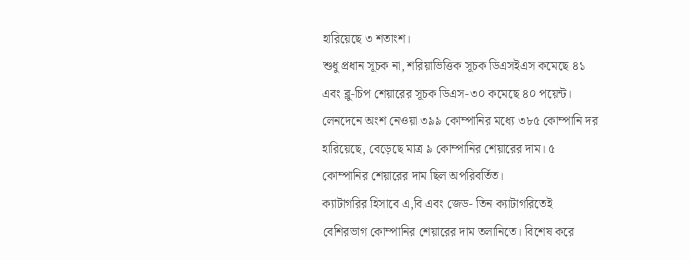হারিয়েছে ৩ শতাংশ।
শুধু প্রধান সূচক না, শরিয়াভিত্তিক সূচক ডিএসইএস কমেছে ৪১ এবং ব্লু-চিপ শেয়ারের সূচক ডিএস-৩০ কমেছে ৪০ পয়েন্ট। লেনদেনে অংশ নেওয়া ৩৯৯ কোম্পানির মধ্যে ৩৮৫ কোম্পানি দর হারিয়েছে, বেড়েছে মাত্র ৯ কোম্পানির শেয়ারের দাম। ৫ কোম্পানির শেয়ারের দাম ছিল অপরিবর্তিত।
ক্যাটাগরির হিসাবে এ,বি এবং জেড- তিন ক্যাটাগরিতেই বেশিরভাগ কোম্পানির শেয়ারের দাম তলানিতে। বিশেষ করে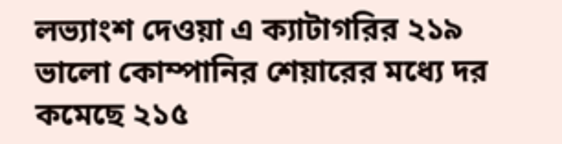লভ্যাংশ দেওয়া এ ক্যাটাগরির ২১৯ ভালো কোম্পানির শেয়ারের মধ্যে দর কমেছে ২১৫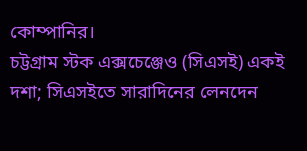কোম্পানির।
চট্টগ্রাম স্টক এক্সচেঞ্জেও (সিএসই) একই দশা; সিএসইতে সারাদিনের লেনদেন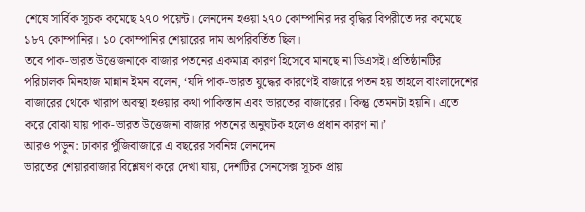শেষে সার্বিক সূচক কমেছে ২৭০ পয়েন্ট। লেনদেন হওয়া ২৭০ কোম্পানির দর বৃদ্ধির বিপরীতে দর কমেছে ১৮৭ কোম্পানির। ১০ কোম্পানির শেয়ারের দাম অপরিবর্তিত ছিল।
তবে পাক-ভারত উত্তেজনাকে বাজার পতনের একমাত্র কারণ হিসেবে মানছে না ডিএসই। প্রতিষ্ঠানটির পরিচালক মিনহাজ মান্নান ইমন বলেন, ‘যদি পাক-ভারত যুদ্ধের কারণেই বাজারে পতন হয় তাহলে বাংলাদেশের বাজারের থেকে খারাপ অবস্থা হওয়ার কথা পাকিস্তান এবং ভারতের বাজারের। কিন্তু তেমনটা হয়নি। এতে করে বোঝা যায় পাক-ভারত উত্তেজনা বাজার পতনের অনুঘটক হলেও প্রধান কারণ না।’
আরও পড়ুন: ঢাকার পুঁজিবাজারে এ বছরের সর্বনিম্ন লেনদেন
ভারতের শেয়ারবাজার বিশ্লেষণ করে দেখা যায়, দেশটির সেনসেক্স সূচক প্রায়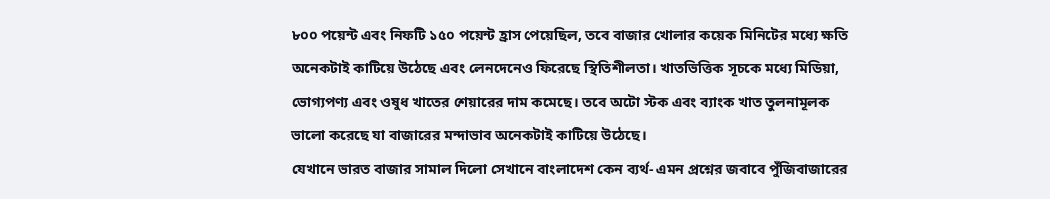৮০০ পয়েন্ট এবং নিফটি ১৫০ পয়েন্ট হ্রাস পেয়েছিল, তবে বাজার খোলার কয়েক মিনিটের মধ্যে ক্ষতি অনেকটাই কাটিয়ে উঠেছে এবং লেনদেনেও ফিরেছে স্থিতিশীলতা। খাতভিত্তিক সূচকে মধ্যে মিডিয়া, ভোগ্যপণ্য এবং ওষুধ খাতের শেয়ারের দাম কমেছে। তবে অটো স্টক এবং ব্যাংক খাত তুলনামূলক ভালো করেছে যা বাজারের মন্দাভাব অনেকটাই কাটিয়ে উঠেছে।
যেখানে ভারত বাজার সামাল দিলো সেখানে বাংলাদেশ কেন ব্যর্থ- এমন প্রশ্নের জবাবে পুঁজিবাজারের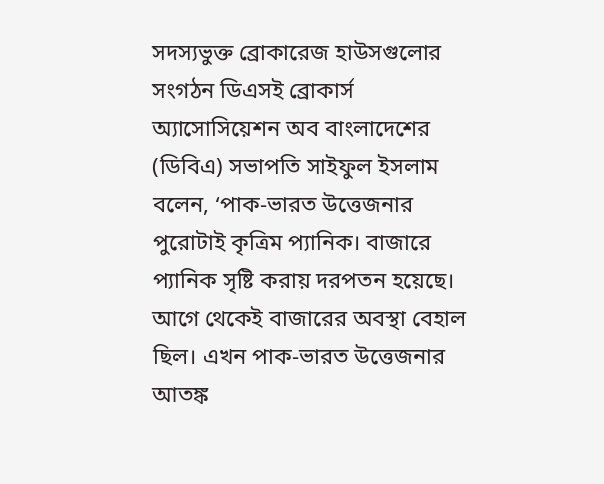সদস্যভুক্ত ব্রোকারেজ হাউসগুলোর সংগঠন ডিএসই ব্রোকার্স অ্যাসোসিয়েশন অব বাংলাদেশের (ডিবিএ) সভাপতি সাইফুল ইসলাম বলেন, ‘পাক-ভারত উত্তেজনার পুরোটাই কৃত্রিম প্যানিক। বাজারে প্যানিক সৃষ্টি করায় দরপতন হয়েছে। আগে থেকেই বাজারের অবস্থা বেহাল ছিল। এখন পাক-ভারত উত্তেজনার আতঙ্ক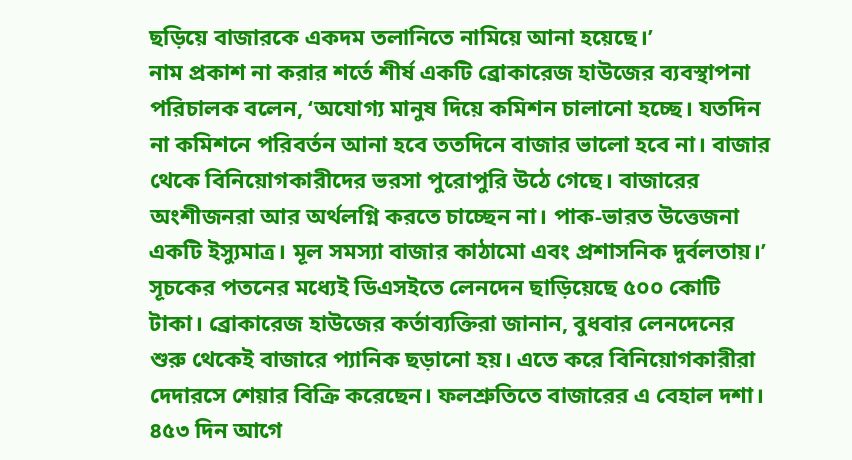ছড়িয়ে বাজারকে একদম তলানিতে নামিয়ে আনা হয়েছে।’
নাম প্রকাশ না করার শর্তে শীর্ষ একটি ব্রোকারেজ হাউজের ব্যবস্থাপনা পরিচালক বলেন, ‘অযোগ্য মানুষ দিয়ে কমিশন চালানো হচ্ছে। যতদিন না কমিশনে পরিবর্তন আনা হবে ততদিনে বাজার ভালো হবে না। বাজার থেকে বিনিয়োগকারীদের ভরসা পুরোপুরি উঠে গেছে। বাজারের অংশীজনরা আর অর্থলগ্নি করতে চাচ্ছেন না। পাক-ভারত উত্তেজনা একটি ইস্যুমাত্র। মূল সমস্যা বাজার কাঠামো এবং প্রশাসনিক দুর্বলতায়।’
সূচকের পতনের মধ্যেই ডিএসইতে লেনদেন ছাড়িয়েছে ৫০০ কোটি টাকা। ব্রোকারেজ হাউজের কর্তাব্যক্তিরা জানান, বুধবার লেনদেনের শুরু থেকেই বাজারে প্যানিক ছড়ানো হয়। এতে করে বিনিয়োগকারীরা দেদারসে শেয়ার বিক্রি করেছেন। ফলশ্রুতিতে বাজারের এ বেহাল দশা।
৪৫৩ দিন আগে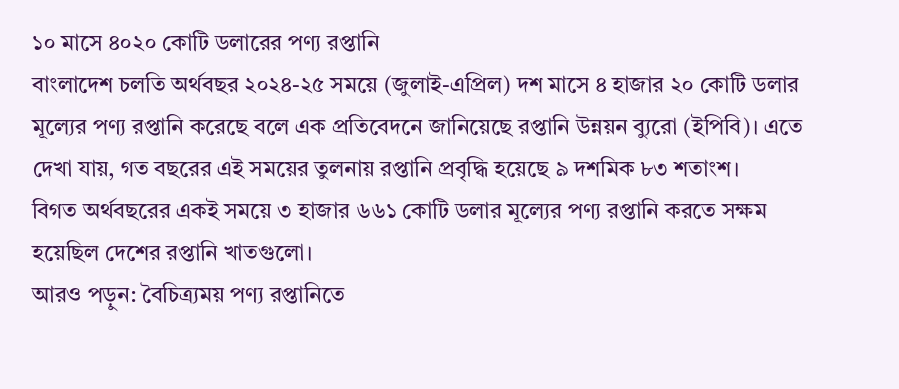১০ মাসে ৪০২০ কোটি ডলারের পণ্য রপ্তানি
বাংলাদেশ চলতি অর্থবছর ২০২৪-২৫ সময়ে (জুলাই-এপ্রিল) দশ মাসে ৪ হাজার ২০ কোটি ডলার মূল্যের পণ্য রপ্তানি করেছে বলে এক প্রতিবেদনে জানিয়েছে রপ্তানি উন্নয়ন ব্যুরো (ইপিবি)। এতে দেখা যায়, গত বছরের এই সময়ের তুলনায় রপ্তানি প্রবৃদ্ধি হয়েছে ৯ দশমিক ৮৩ শতাংশ।
বিগত অর্থবছরের একই সময়ে ৩ হাজার ৬৬১ কোটি ডলার মূল্যের পণ্য রপ্তানি করতে সক্ষম হয়েছিল দেশের রপ্তানি খাতগুলো।
আরও পড়ুন: বৈচিত্র্যময় পণ্য রপ্তানিতে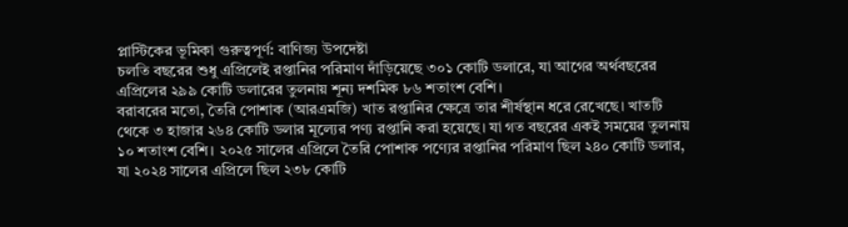প্লাস্টিকের ভূমিকা গুরুত্বপূর্ণ: বাণিজ্য উপদেষ্টা
চলতি বছরের শুধু এপ্রিলেই রপ্তানির পরিমাণ দাঁড়িয়েছে ৩০১ কোটি ডলারে, যা আগের অর্থবছরের এপ্রিলের ২৯৯ কোটি ডলারের তুলনায় শূন্য দশমিক ৮৬ শতাংশ বেশি।
বরাবরের মতো, তৈরি পোশাক (আরএমজি) খাত রপ্তানির ক্ষেত্রে তার শীর্ষস্থান ধরে রেখেছে। খাতটি থেকে ৩ হাজার ২৬৪ কোটি ডলার মূল্যের পণ্য রপ্তানি করা হয়েছে। যা গত বছরের একই সময়ের তুলনায় ১০ শতাংশ বেশি। ২০২৫ সালের এপ্রিলে তৈরি পোশাক পণ্যের রপ্তানির পরিমাণ ছিল ২৪০ কোটি ডলার, যা ২০২৪ সালের এপ্রিলে ছিল ২৩৮ কোটি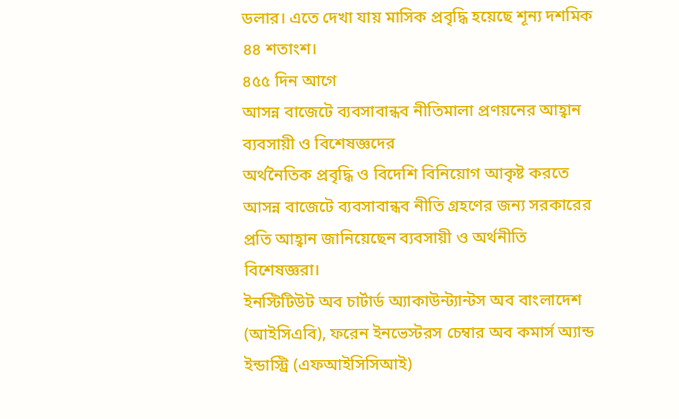ডলার। এতে দেখা যায় মাসিক প্রবৃদ্ধি হয়েছে শূন্য দশমিক ৪৪ শতাংশ।
৪৫৫ দিন আগে
আসন্ন বাজেটে ব্যবসাবান্ধব নীতিমালা প্রণয়নের আহ্বান ব্যবসায়ী ও বিশেষজ্ঞদের
অর্থনৈতিক প্রবৃদ্ধি ও বিদেশি বিনিয়োগ আকৃষ্ট করতে আসন্ন বাজেটে ব্যবসাবান্ধব নীতি গ্রহণের জন্য সরকারের প্রতি আহ্বান জানিয়েছেন ব্যবসায়ী ও অর্থনীতি বিশেষজ্ঞরা।
ইনস্টিটিউট অব চার্টার্ড অ্যাকাউন্ট্যান্টস অব বাংলাদেশ (আইসিএবি), ফরেন ইনভেস্টরস চেম্বার অব কমার্স অ্যান্ড ইন্ডাস্ট্রি (এফআইসিসিআই)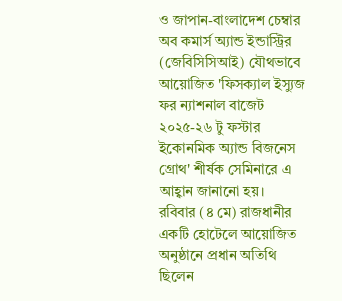ও জাপান-বাংলাদেশ চেম্বার অব কমার্স অ্যান্ড ইন্ডাস্ট্রির (জেবিসিসিআই) যৌথভাবে আয়োজিত 'ফিসক্যাল ইস্যুজ ফর ন্যাশনাল বাজেট ২০২৫-২৬ টু ফস্টার ইকোনমিক অ্যান্ড বিজনেস গ্রোথ' শীর্ষক সেমিনারে এ আহ্বান জানানো হয়।
রবিবার (৪ মে) রাজধানীর একটি হোটেলে আয়োজিত অনুষ্ঠানে প্রধান অতিথি ছিলেন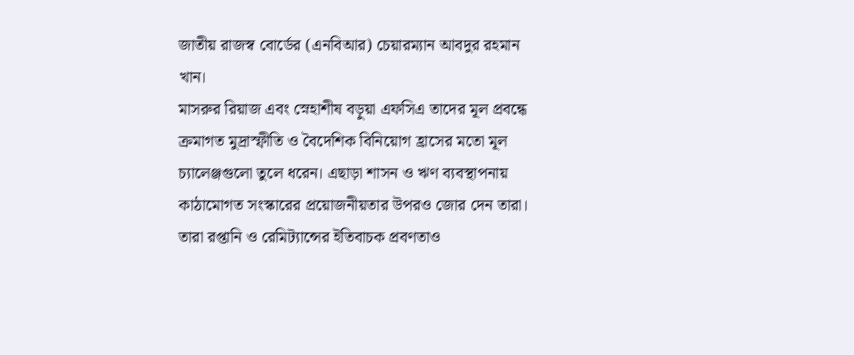জাতীয় রাজস্ব বোর্ডের (এনবিআর) চেয়ারম্যান আবদুর রহমান খান।
মাসরুর রিয়াজ এবং স্নেহাশীষ বড়ুয়া এফসিএ তাদের মূল প্রবন্ধে ক্রমাগত মুদ্রাস্ফীতি ও বৈদেশিক বিনিয়োগ হ্রাসের মতো মূল চ্যালেঞ্জগুলো তুলে ধরেন। এছাড়া শাসন ও ঋণ ব্যবস্থাপনায় কাঠামোগত সংস্কারের প্রয়োজনীয়তার উপরও জোর দেন তারা।
তারা রপ্তানি ও রেমিট্যান্সের ইতিবাচক প্রবণতাও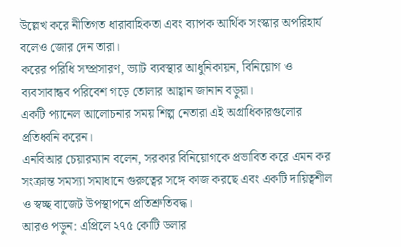উল্লেখ করে নীতিগত ধারাবাহিকতা এবং ব্যাপক আর্থিক সংস্কার অপরিহার্য বলেও জোর দেন তারা।
করের পরিধি সম্প্রসারণ, ভ্যাট ব্যবস্থার আধুনিকায়ন, বিনিয়োগ ও ব্যবসাবান্ধব পরিবেশ গড়ে তোলার আহ্বান জানান বড়ুয়া।
একটি প্যানেল আলোচনার সময় শিল্প নেতারা এই অগ্রাধিকারগুলোর প্রতিধ্বনি করেন।
এনবিআর চেয়ারম্যান বলেন, সরকার বিনিয়োগকে প্রভাবিত করে এমন কর সংক্রান্ত সমস্যা সমাধানে গুরুত্বের সঙ্গে কাজ করছে এবং একটি দায়িত্বশীল ও স্বচ্ছ বাজেট উপস্থাপনে প্রতিশ্রুতিবদ্ধ।
আরও পড়ুন: এপ্রিলে ২৭৫ কোটি ডলার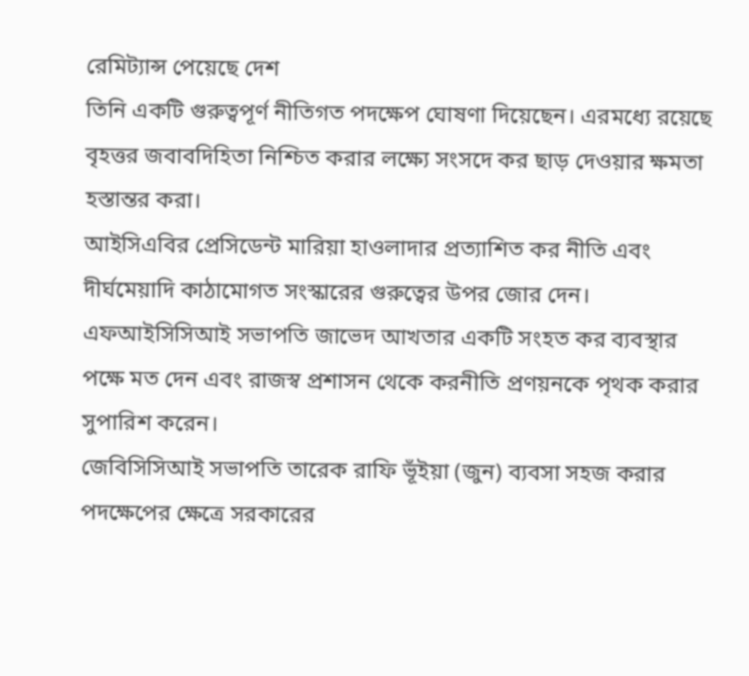রেমিট্যান্স পেয়েছে দেশ
তিনি একটি গুরুত্বপূর্ণ নীতিগত পদক্ষেপ ঘোষণা দিয়েছেন। এরমধ্যে রয়েছে বৃহত্তর জবাবদিহিতা নিশ্চিত করার লক্ষ্যে সংসদে কর ছাড় দেওয়ার ক্ষমতা হস্তান্তর করা।
আইসিএবির প্রেসিডেন্ট মারিয়া হাওলাদার প্রত্যাশিত কর নীতি এবং দীর্ঘমেয়াদি কাঠামোগত সংস্কারের গুরুত্বের উপর জোর দেন।
এফআইসিসিআই সভাপতি জাভেদ আখতার একটি সংহত কর ব্যবস্থার পক্ষে মত দেন এবং রাজস্ব প্রশাসন থেকে করনীতি প্রণয়নকে পৃথক করার সুপারিশ করেন।
জেবিসিসিআই সভাপতি তারেক রাফি ভূঁইয়া (জুন) ব্যবসা সহজ করার পদক্ষেপের ক্ষেত্রে সরকারের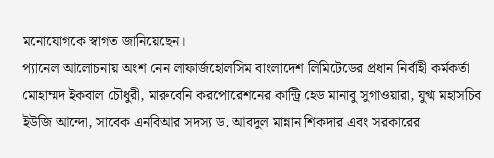মনোযোগকে স্বাগত জানিয়েছেন।
প্যানেল আলোচনায় অংশ নেন লাফার্জহোলসিম বাংলাদেশ লিমিটেডের প্রধান নির্বাহী কর্মকর্তা মোহাম্মদ ইকবাল চৌধুরী, মারুবেনি করপোরেশনের কান্ট্রি হেড মানাবু সুগাওয়ারা, যুগ্ম মহাসচিব ইউজি আন্দো, সাবেক এনবিআর সদস্য ড. আবদুল মান্নান শিকদার এবং সরকারের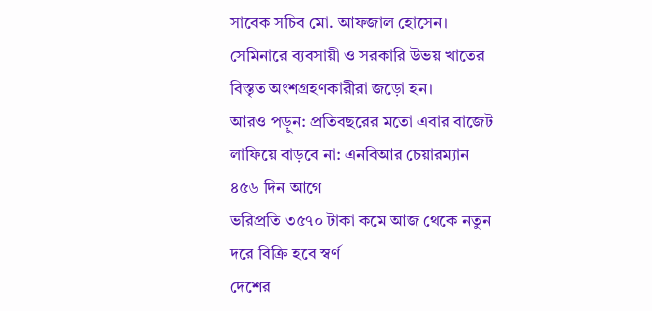সাবেক সচিব মো. আফজাল হোসেন।
সেমিনারে ব্যবসায়ী ও সরকারি উভয় খাতের বিস্তৃত অংশগ্রহণকারীরা জড়ো হন।
আরও পড়ুন: প্রতিবছরের মতো এবার বাজেট লাফিয়ে বাড়বে না: এনবিআর চেয়ারম্যান
৪৫৬ দিন আগে
ভরিপ্রতি ৩৫৭০ টাকা কমে আজ থেকে নতুন দরে বিক্রি হবে স্বর্ণ
দেশের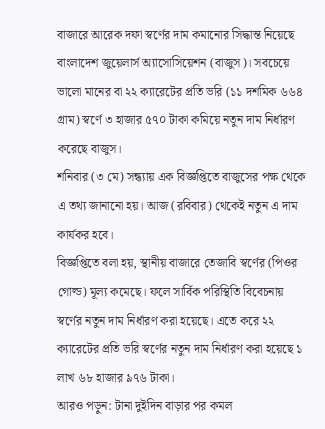বাজারে আরেক দফা স্বর্ণের দাম কমানোর সিদ্ধান্ত নিয়েছে বাংলাদেশ জুয়েলার্স অ্যাসোসিয়েশন (বাজুস)। সবচেয়ে ভালো মানের বা ২২ ক্যারেটের প্রতি ভরি (১১ দশমিক ৬৬৪ গ্রাম) স্বর্ণে ৩ হাজার ৫৭০ টাকা কমিয়ে নতুন দাম নির্ধারণ করেছে বাজুস।
শনিবার (৩ মে) সন্ধ্যায় এক বিজ্ঞপ্তিতে বাজুসের পক্ষ থেকে এ তথ্য জানানো হয়। আজ (রবিবার) থেকেই নতুন এ দাম কার্যকর হবে।
বিজ্ঞপ্তিতে বলা হয়, স্থানীয় বাজারে তেজাবি স্বর্ণের (পিওর গোল্ড) মূল্য কমেছে। ফলে সার্বিক পরিস্থিতি বিবেচনায় স্বর্ণের নতুন দাম নির্ধারণ করা হয়েছে। এতে করে ২২ ক্যারেটের প্রতি ভরি স্বর্ণের নতুন দাম নির্ধারণ করা হয়েছে ১ লাখ ৬৮ হাজার ৯৭৬ টাকা।
আরও পড়ুন: টানা দুইদিন বাড়ার পর কমল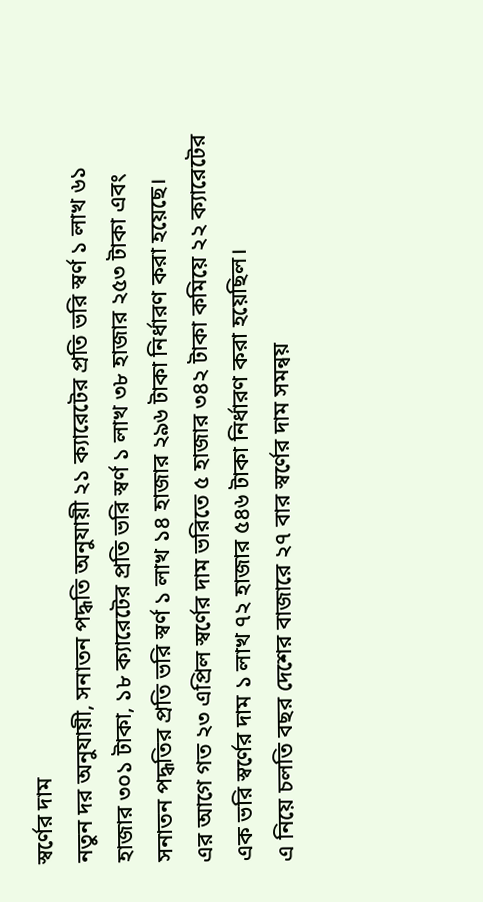স্বর্ণের দাম
নতুন দর অনুযায়ী, সনাতন পদ্ধতি অনুযায়ী ২১ ক্যারেটের প্রতি ভরি স্বর্ণ ১ লাখ ৬১ হাজার ৩০১ টাকা, ১৮ ক্যারেটের প্রতি ভরি স্বর্ণ ১ লাখ ৩৮ হাজার ২৫৩ টাকা এবং সনাতন পদ্ধতির প্রতি ভরি স্বর্ণ ১ লাখ ১৪ হাজার ২৯৬ টাকা নির্ধারণ করা হয়েছে।
এর আগে গত ২৩ এপ্রিল স্বর্ণের দাম ভরিতে ৫ হাজার ৩৪২ টাকা কমিয়ে ২২ ক্যারেটের এক ভরি স্বর্ণের দাম ১ লাখ ৭২ হাজার ৫৪৬ টাকা নির্ধারণ করা হয়েছিল।
এ নিয়ে চলতি বছর দেশের বাজারে ২৭ বার স্বর্ণের দাম সমন্বয়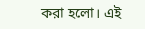করা হলো। এই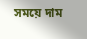সময়ে দাম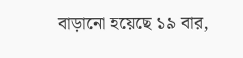বাড়ানো হয়েছে ১৯ বার,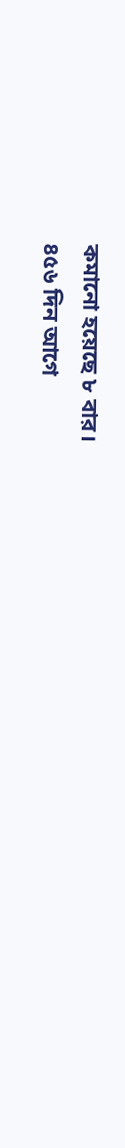কমানো হয়েছে ৮ বার।
৪৫৬ দিন আগে